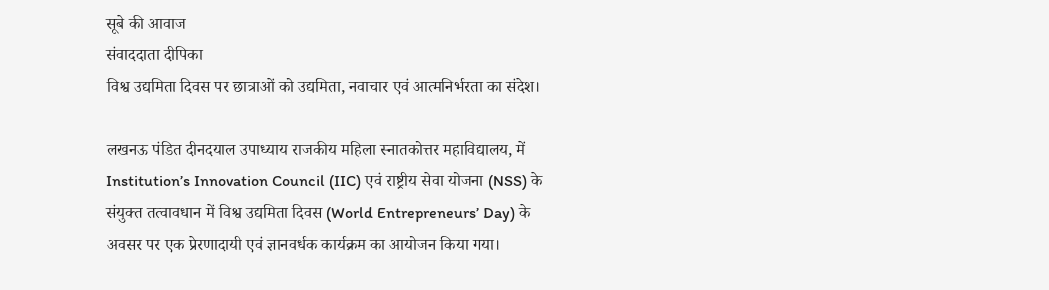सूबे की आवाज
संवाददाता दीपिका
विश्व उद्यमिता दिवस पर छात्राओं को उद्यमिता, नवाचार एवं आत्मनिर्भरता का संदेश।

लखनऊ पंडित दीनदयाल उपाध्याय राजकीय महिला स्नातकोत्तर महाविद्यालय, में Institution’s Innovation Council (IIC) एवं राष्ट्रीय सेवा योजना (NSS) के संयुक्त तत्वावधान में विश्व उद्यमिता दिवस (World Entrepreneurs’ Day) के अवसर पर एक प्रेरणादायी एवं ज्ञानवर्धक कार्यक्रम का आयोजन किया गया।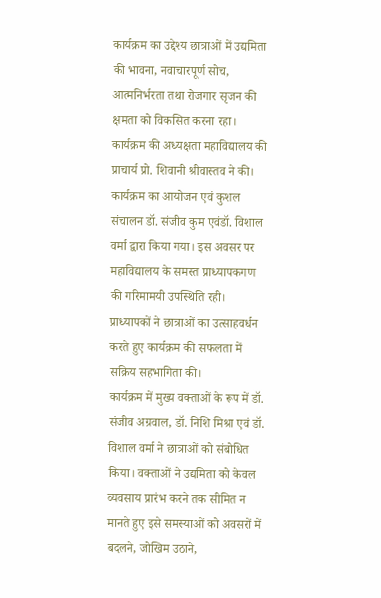कार्यक्रम का उद्देश्य छात्राओं में उद्यमिता की भावना, नवाचारपूर्ण सोच, आत्मनिर्भरता तथा रोजगार सृजन की क्षमता को विकसित करना रहा।
कार्यक्रम की अध्यक्षता महाविद्यालय की प्राचार्य प्रो. शिवानी श्रीवास्तव ने की। कार्यक्रम का आयोजन एवं कुशल संचालन डॉ. संजीव कुम एवंडॉ. विशाल वर्मा द्वारा किया गया। इस अवसर पर महाविद्यालय के समस्त प्राध्यापकगण की गरिमामयी उपस्थिति रही। प्राध्यापकों ने छात्राओं का उत्साहवर्धन करते हुए कार्यक्रम की सफलता में सक्रिय सहभागिता की।
कार्यक्रम में मुख्य वक्ताओं के रूप में डॉ. संजीव अग्रवाल, डॉ. निशि मिश्रा एवं डॉ. विशाल वर्मा ने छात्राओं को संबोधित किया। वक्ताओं ने उद्यमिता को केवल व्यवसाय प्रारंभ करने तक सीमित न मानते हुए इसे समस्याओं को अवसरों में बदलने, जोखिम उठाने,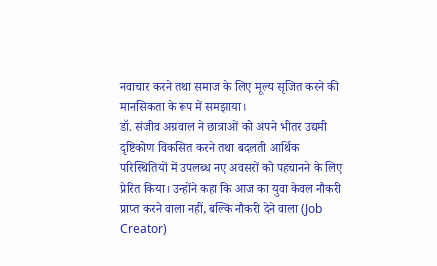नवाचार करने तथा समाज के लिए मूल्य सृजित करने की मानसिकता के रूप में समझाया।
डॉ. संजीव अग्रवाल ने छात्राओं को अपने भीतर उद्यमी दृष्टिकोण विकसित करने तथा बदलती आर्थिक परिस्थितियों में उपलब्ध नए अवसरों को पहचानने के लिए प्रेरित किया। उन्होंने कहा कि आज का युवा केवल नौकरी प्राप्त करने वाला नहीं, बल्कि नौकरी देने वाला (Job Creator)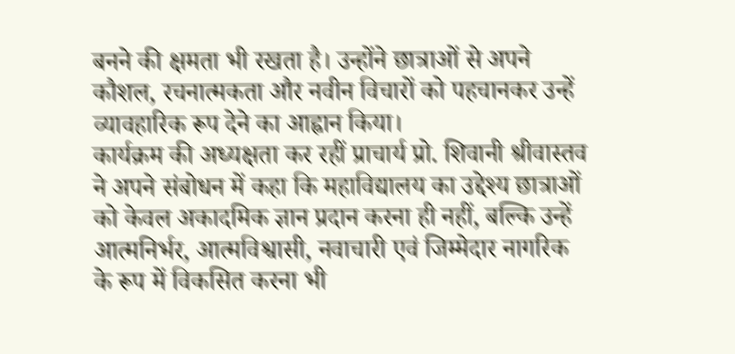बनने की क्षमता भी रखता है। उन्होंने छात्राओं से अपने कौशल, रचनात्मकता और नवीन विचारों को पहचानकर उन्हें व्यावहारिक रूप देने का आह्वान किया।
कार्यक्रम की अध्यक्षता कर रहीं प्राचार्य प्रो. शिवानी श्रीवास्तव ने अपने संबोधन में कहा कि महाविद्यालय का उद्देश्य छात्राओं को केवल अकादमिक ज्ञान प्रदान करना ही नहीं, बल्कि उन्हें आत्मनिर्भर, आत्मविश्वासी, नवाचारी एवं जिम्मेदार नागरिक के रूप में विकसित करना भी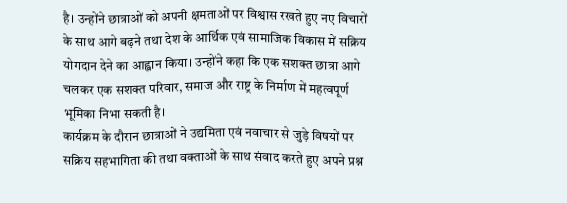है। उन्होंने छात्राओं को अपनी क्षमताओं पर विश्वास रखते हुए नए विचारों के साथ आगे बढ़ने तथा देश के आर्थिक एवं सामाजिक विकास में सक्रिय योगदान देने का आह्वान किया। उन्होंने कहा कि एक सशक्त छात्रा आगे चलकर एक सशक्त परिवार, समाज और राष्ट्र के निर्माण में महत्वपूर्ण भूमिका निभा सकती है।
कार्यक्रम के दौरान छात्राओं ने उद्यमिता एवं नवाचार से जुड़े विषयों पर सक्रिय सहभागिता की तथा वक्ताओं के साथ संवाद करते हुए अपने प्रश्न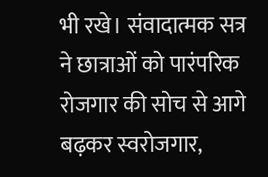भी रखे। संवादात्मक सत्र ने छात्राओं को पारंपरिक रोजगार की सोच से आगे बढ़कर स्वरोजगार,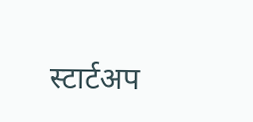स्टार्टअप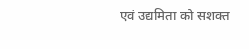एवं उद्यमिता को सशक्त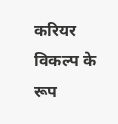करियर विकल्प के रूप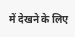में देखने के लिए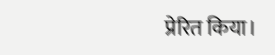प्रेरित किया।